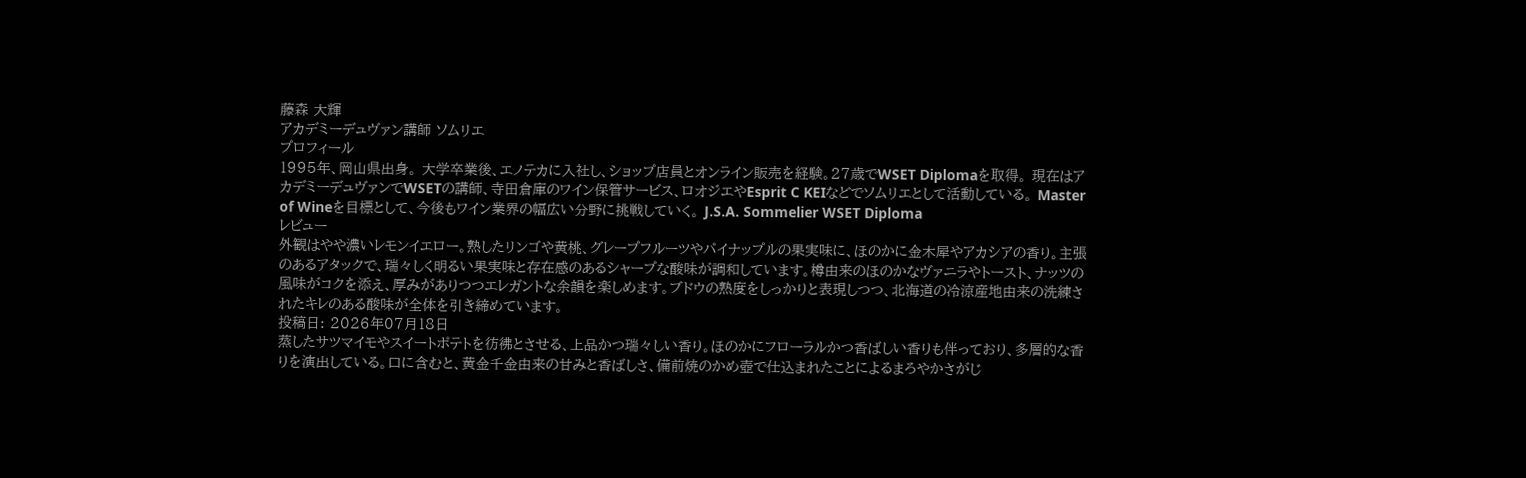藤森 大輝
アカデミーデュヴァン講師 ソムリエ
プロフィール
1995年、岡山県出身。 大学卒業後、エノテカに入社し、ショップ店員とオンライン販売を経験。27歳でWSET Diplomaを取得。 現在はアカデミーデュヴァンでWSETの講師、寺田倉庫のワイン保管サービス、ロオジエやEsprit C KEIなどでソムリエとして活動している。 Master of Wineを目標として、今後もワイン業界の幅広い分野に挑戦していく。 J.S.A. Sommelier WSET Diploma
レビュー
外観はやや濃いレモンイエロー。熟したリンゴや黄桃、グレープフルーツやパイナップルの果実味に、ほのかに金木犀やアカシアの香り。主張のあるアタックで、瑞々しく明るい果実味と存在感のあるシャープな酸味が調和しています。樽由来のほのかなヴァニラやトースト、ナッツの風味がコクを添え、厚みがありつつエレガントな余韻を楽しめます。ブドウの熟度をしっかりと表現しつつ、北海道の冷涼産地由来の洗練されたキレのある酸味が全体を引き締めています。
投稿日: 2026年07月18日
蒸したサツマイモやスイートポテトを彷彿とさせる、上品かつ瑞々しい香り。ほのかにフローラルかつ香ばしい香りも伴っており、多層的な香りを演出している。口に含むと、黄金千金由来の甘みと香ばしさ、備前焼のかめ壺で仕込まれたことによるまろやかさがじ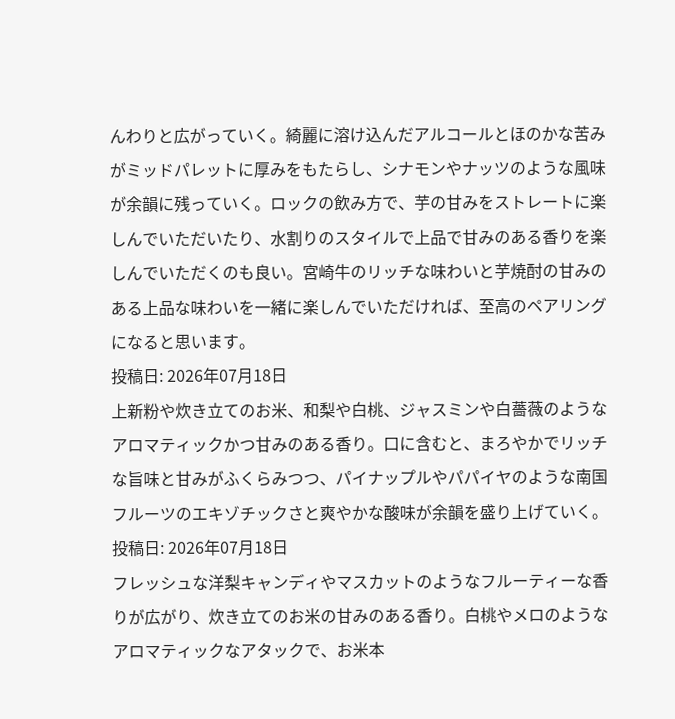んわりと広がっていく。綺麗に溶け込んだアルコールとほのかな苦みがミッドパレットに厚みをもたらし、シナモンやナッツのような風味が余韻に残っていく。ロックの飲み方で、芋の甘みをストレートに楽しんでいただいたり、水割りのスタイルで上品で甘みのある香りを楽しんでいただくのも良い。宮崎牛のリッチな味わいと芋焼酎の甘みのある上品な味わいを一緒に楽しんでいただければ、至高のペアリングになると思います。
投稿日: 2026年07月18日
上新粉や炊き立てのお米、和梨や白桃、ジャスミンや白薔薇のようなアロマティックかつ甘みのある香り。口に含むと、まろやかでリッチな旨味と甘みがふくらみつつ、パイナップルやパパイヤのような南国フルーツのエキゾチックさと爽やかな酸味が余韻を盛り上げていく。
投稿日: 2026年07月18日
フレッシュな洋梨キャンディやマスカットのようなフルーティーな香りが広がり、炊き立てのお米の甘みのある香り。白桃やメロのようなアロマティックなアタックで、お米本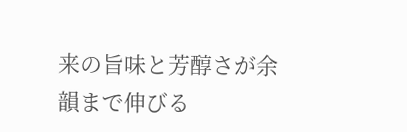来の旨味と芳醇さが余韻まで伸びる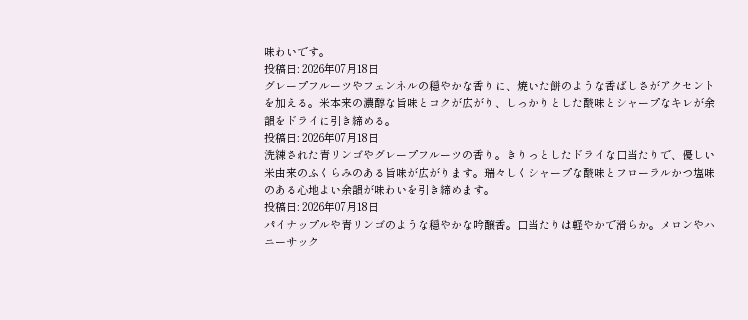味わいです。
投稿日: 2026年07月18日
グレープフルーツやフェンネルの穏やかな香りに、焼いた餅のような香ばしさがアクセントを加える。米本来の濃醇な旨味とコクが広がり、しっかりとした酸味とシャープなキレが余韻をドライに引き締める。
投稿日: 2026年07月18日
洗練された青リンゴやグレープフルーツの香り。きりっとしたドライな口当たりで、優しい米由来のふくらみのある旨味が広がります。瑞々しくシャープな酸味とフローラルかつ塩味のある心地よい余韻が味わいを引き締めます。
投稿日: 2026年07月18日
パイナップルや青リンゴのような穏やかな吟醸香。口当たりは軽やかで滑らか。メロンやハニーサック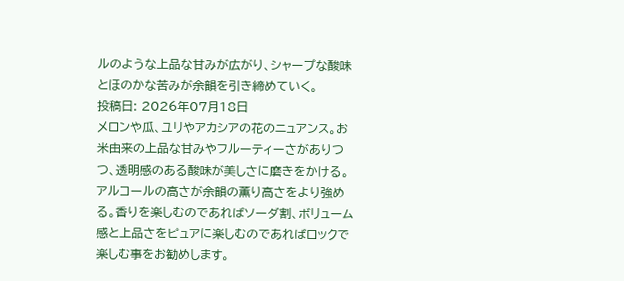ルのような上品な甘みが広がり、シャープな酸味とほのかな苦みが余韻を引き締めていく。
投稿日: 2026年07月18日
メロンや瓜、ユリやアカシアの花のニュアンス。お米由来の上品な甘みやフルーティーさがありつつ、透明感のある酸味が美しさに磨きをかける。アルコールの高さが余韻の薫り高さをより強める。香りを楽しむのであればソーダ割、ボリューム感と上品さをピュアに楽しむのであればロックで楽しむ事をお勧めします。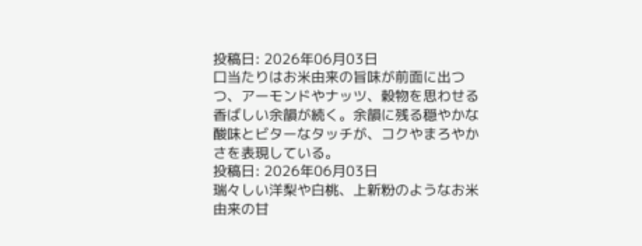投稿日: 2026年06月03日
口当たりはお米由来の旨味が前面に出つつ、アーモンドやナッツ、穀物を思わせる香ばしい余韻が続く。余韻に残る穏やかな酸味とビターなタッチが、コクやまろやかさを表現している。
投稿日: 2026年06月03日
瑞々しい洋梨や白桃、上新粉のようなお米由来の甘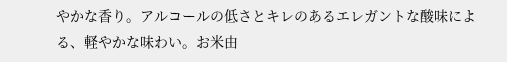やかな香り。アルコールの低さとキレのあるエレガントな酸味による、軽やかな味わい。お米由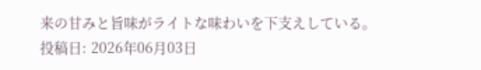来の甘みと旨味がライトな味わいを下支えしている。
投稿日: 2026年06月03日